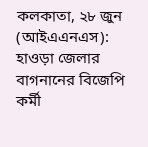কলকাতা, ২৮ জুন (আইএএনএস): হাওড়া জেলার বাগনানের বিজেপি কর্মী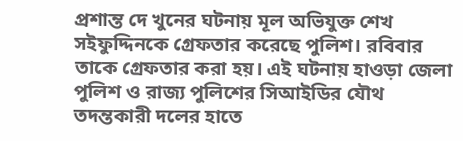প্রশান্ত দে খুনের ঘটনায় মূল অভিযুক্ত শেখ সইফুদ্দিনকে গ্রেফতার করেছে পুলিশ। রবিবার তাকে গ্রেফতার করা হয়। এই ঘটনায় হাওড়া জেলা পুলিশ ও রাজ্য পুলিশের সিআইডির যৌথ তদন্তকারী দলের হাতে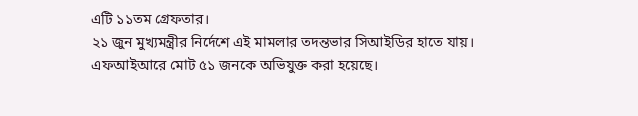এটি ১১তম গ্রেফতার।
২১ জুন মুখ্যমন্ত্রীর নির্দেশে এই মামলার তদন্তভার সিআইডির হাতে যায়। এফআইআরে মোট ৫১ জনকে অভিযুক্ত করা হয়েছে।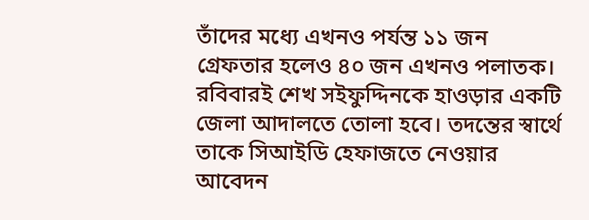তাঁদের মধ্যে এখনও পর্যন্ত ১১ জন গ্রেফতার হলেও ৪০ জন এখনও পলাতক।
রবিবারই শেখ সইফুদ্দিনকে হাওড়ার একটি জেলা আদালতে তোলা হবে। তদন্তের স্বার্থে তাকে সিআইডি হেফাজতে নেওয়ার আবেদন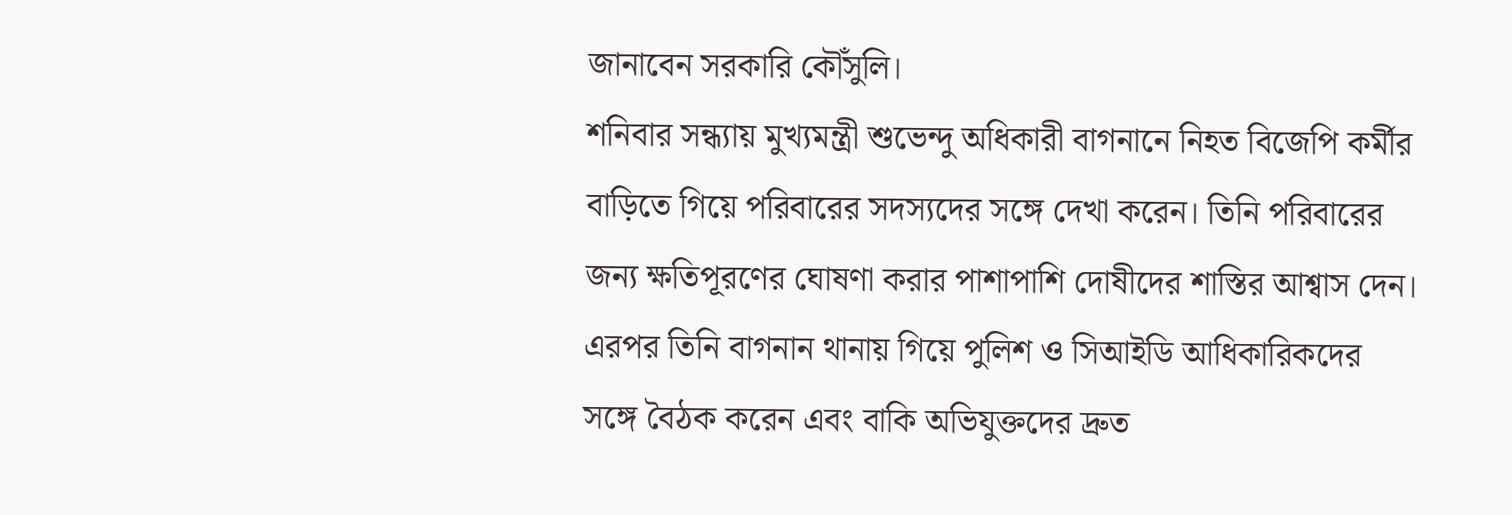জানাবেন সরকারি কৌঁসুলি।
শনিবার সন্ধ্যায় মুখ্যমন্ত্রী শুভেন্দু অধিকারী বাগনানে নিহত বিজেপি কর্মীর বাড়িতে গিয়ে পরিবারের সদস্যদের সঙ্গে দেখা করেন। তিনি পরিবারের জন্য ক্ষতিপূরণের ঘোষণা করার পাশাপাশি দোষীদের শাস্তির আশ্বাস দেন।
এরপর তিনি বাগনান থানায় গিয়ে পুলিশ ও সিআইডি আধিকারিকদের সঙ্গে বৈঠক করেন এবং বাকি অভিযুক্তদের দ্রুত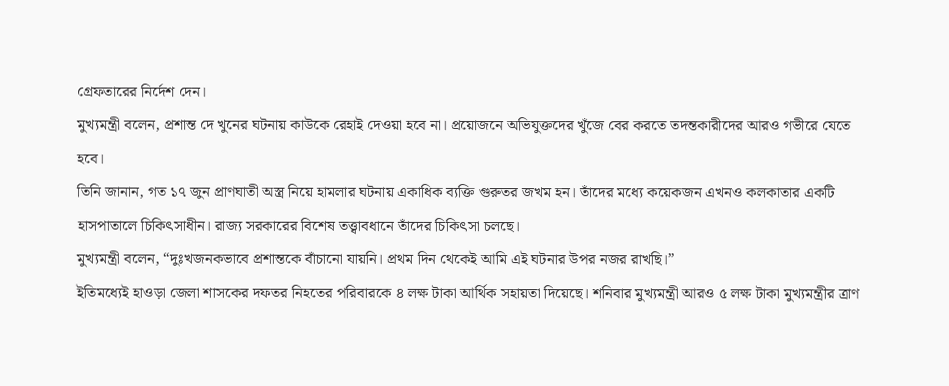গ্রেফতারের নির্দেশ দেন।
মুখ্যমন্ত্রী বলেন, প্রশান্ত দে খুনের ঘটনায় কাউকে রেহাই দেওয়া হবে না। প্রয়োজনে অভিযুক্তদের খুঁজে বের করতে তদন্তকারীদের আরও গভীরে যেতে হবে।
তিনি জানান, গত ১৭ জুন প্রাণঘাতী অস্ত্র নিয়ে হামলার ঘটনায় একাধিক ব্যক্তি গুরুতর জখম হন। তাঁদের মধ্যে কয়েকজন এখনও কলকাতার একটি হাসপাতালে চিকিৎসাধীন। রাজ্য সরকারের বিশেষ তত্ত্বাবধানে তাঁদের চিকিৎসা চলছে।
মুখ্যমন্ত্রী বলেন, “দুঃখজনকভাবে প্রশান্তকে বাঁচানো যায়নি। প্রথম দিন থেকেই আমি এই ঘটনার উপর নজর রাখছি।”
ইতিমধ্যেই হাওড়া জেলা শাসকের দফতর নিহতের পরিবারকে ৪ লক্ষ টাকা আর্থিক সহায়তা দিয়েছে। শনিবার মুখ্যমন্ত্রী আরও ৫ লক্ষ টাকা মুখ্যমন্ত্রীর ত্রাণ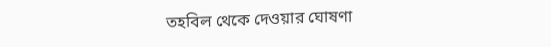তহবিল থেকে দেওয়ার ঘোষণা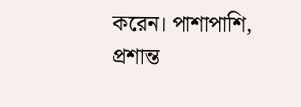করেন। পাশাপাশি, প্রশান্ত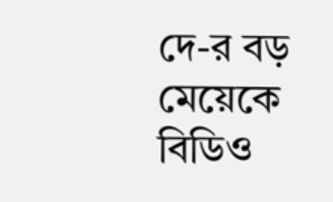দে-র বড় মেয়েকে বিডিও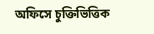অফিসে চুক্তিভিত্তিক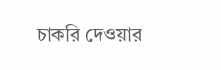চাকরি দেওয়ার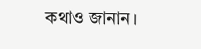কথাও জানান।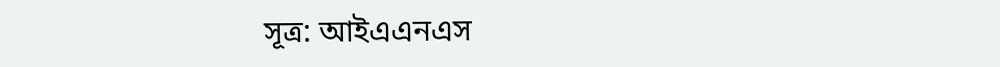সূত্র: আইএএনএস